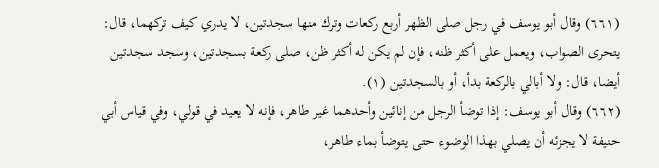(٦٦١) وقال أبو يوسف في رجل صلى الظهر أربع ركعات وترك منها سجدتين، لا يدري كيف تركهما، قال: يتحرى الصواب، ويعمل على أكثر ظنه، فإن لم يكن له أكثر ظن، صلى ركعة بسجدتين، وسجد سجدتين أيضا، قال: ولا أبالي بالركعة بدأ، أو بالسجدتين (١).
(٦٦٢) وقال أبو يوسف: إذا توضأ الرجل من إنائين وأحدهما غير طاهر، فإنه لا يعيد في قولي، وفي قياس أبي حنيفة لا يجزئه أن يصلي بهذا الوضوء حتى يتوضأ بماء طاهر،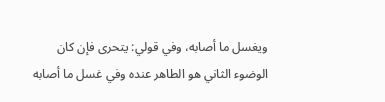ويغسل ما أصابه، وفي قولي: يتحرى فإن كان الوضوء الثاني هو الطاهر عنده وفي غسل ما أصابه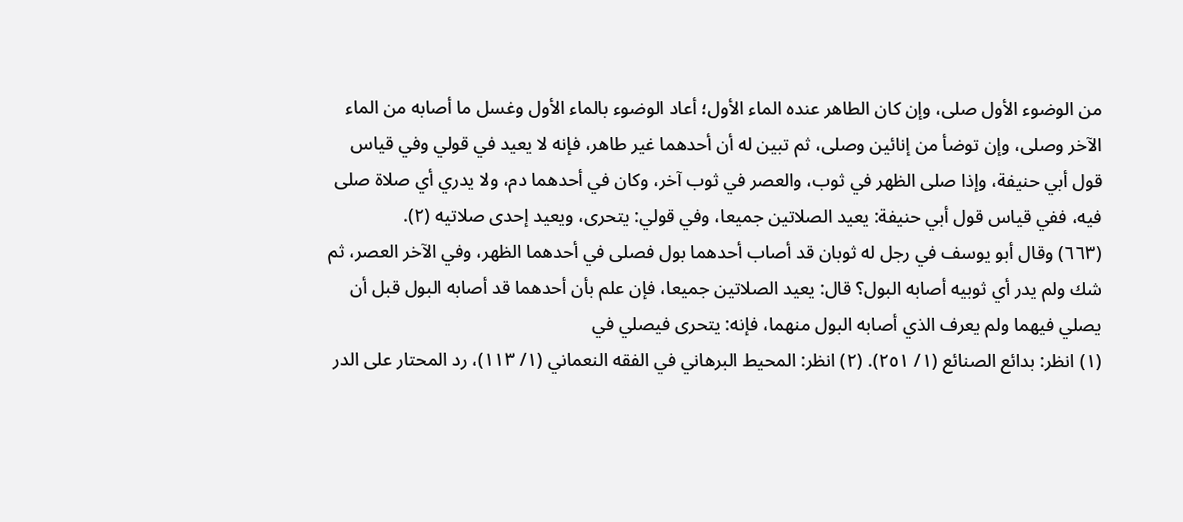من الوضوء الأول صلى، وإن كان الطاهر عنده الماء الأول؛ أعاد الوضوء بالماء الأول وغسل ما أصابه من الماء الآخر وصلى، وإن توضأ من إنائين وصلى، ثم تبين له أن أحدهما غير طاهر، فإنه لا يعيد في قولي وفي قياس قول أبي حنيفة، وإذا صلى الظهر في ثوب، والعصر في ثوب آخر، وكان في أحدهما دم، ولا يدري أي صلاة صلى فيه، ففي قياس قول أبي حنيفة: يعيد الصلاتين جميعا، وفي قولي: يتحرى، ويعيد إحدى صلاتيه (٢).
(٦٦٣) وقال أبو يوسف في رجل له ثوبان قد أصاب أحدهما بول فصلى في أحدهما الظهر، وفي الآخر العصر، ثم شك ولم يدر أي ثوبيه أصابه البول؟ قال: يعيد الصلاتين جميعا، فإن علم بأن أحدهما قد أصابه البول قبل أن يصلي فيهما ولم يعرف الذي أصابه البول منهما، فإنه: يتحرى فيصلي في
(١) انظر: بدائع الصنائع (١/ ٢٥١). (٢) انظر: المحيط البرهاني في الفقه النعماني (١/ ١١٣)، رد المحتار على الدر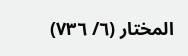المختار (٦/ ٧٣٦)